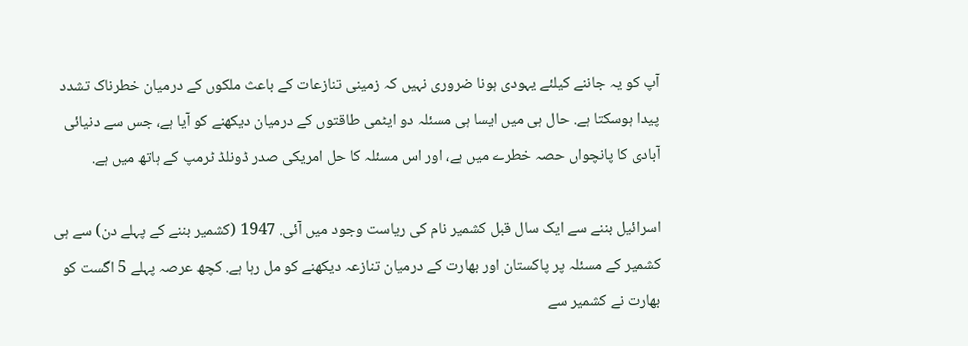آپ کو یہ جاننے کیلئے یہودی ہونا ضروری نہیں کہ زمینی تنازعات کے باعث ملکوں کے درمیان خطرناک تشدد پیدا ہوسکتا ہے. حال ہی میں ایسا ہی مسئلہ دو ایٹمی طاقتوں کے درمیان دیکھنے کو آیا ہے، جس سے دنیائی آبادی کا پانچواں حصہ خطرے میں ہے، اور اس مسئلہ کا حل امریکی صدر ڈونلڈ ٹرمپ کے ہاتھ میں ہے.

اسرائیل بننے سے ایک سال قبل کشمیر نام کی ریاست وجود میں آئی. 1947 (کشمیر بننے کے پہلے دن) سے ہی کشمیر کے مسئلہ پر پاکستان اور بھارت کے درمیان تنازعہ دیکھنے کو مل رہا ہے. کچھ عرصہ پہلے 5 اگست کو بھارت نے کشمیر سے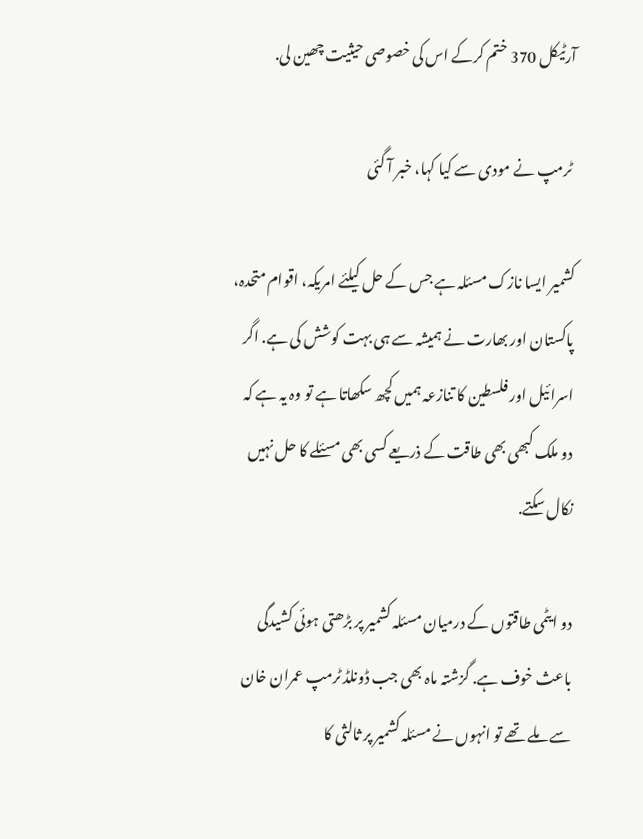آرٹیکل 370 ختم کرکے اس کی خصوصی حیثیت چھین لی.

 ٹرمپ نے مودی سے کیا کہا، خبر آ گئی

کشمیر ایسا نازک مسئلہ ہے جس کے حل کیلئے امریکہ، اقوام متحدہ، پاکستان اور بھارت نے ہمیشہ سے ہی بہت کوشش کی ہے. اگر اسرائیل اور فلسطین کا تنازعہ ہمیں کچھ سکھاتا ہے تو وہ یہ ہے کہ دو ملک کبھی بھی طاقت کے ذریعے کسی بھی مسئلے کا حل نہیں نکال سکتے.

دو ایٹمی طاقتوں کے درمیان مسئلہ کشمیر پر بڑھتی ہوئی کشیدگی باعث خوف ہے. گزشتہ ماہ بھی جب ڈونلڈ ٹرمپ عمران خان سے ملے تھے تو انہوں نے مسئلہ کشمیر پر ثالثی کا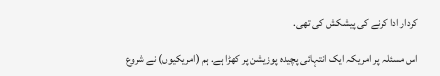کردار ادا کرنے کی پیشکش کی تھی.

اس مسئلہ پر امریکہ ایک انتہائی پچیدہ پوزیشن پر کھڑا ہے. ہم (امریکیوں) نے شروع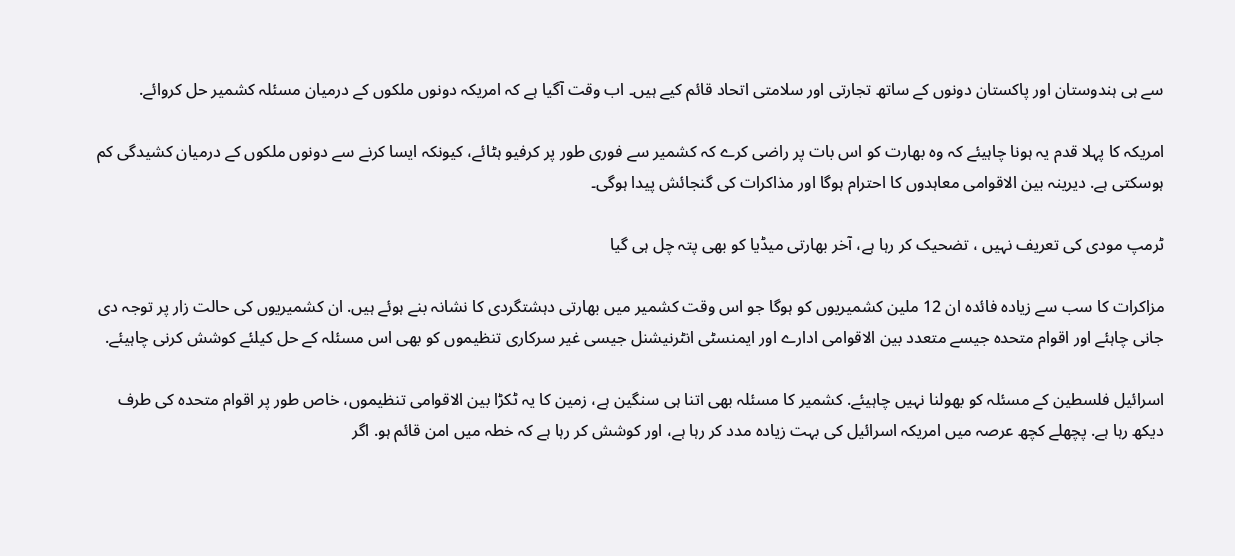سے ہی ہندوستان اور پاکستان دونوں کے ساتھ تجارتی اور سلامتی اتحاد قائم کیے ہیں۔ اب وقت آگیا ہے کہ امریکہ دونوں ملکوں کے درمیان مسئلہ کشمیر حل کروائے.

امریکہ کا پہلا قدم یہ ہونا چاہیئے کہ وہ بھارت کو اس بات پر راضی کرے کہ کشمیر سے فوری طور پر کرفیو ہٹائے، کیونکہ ایسا کرنے سے دونوں ملکوں کے درمیان کشیدگی کم ہوسکتی ہے. دیرینہ بین الاقوامی معاہدوں کا احترام ہوگا اور مذاکرات کی گنجائش پیدا ہوگی۔

ٹرمپ مودی کی تعریف نہیں ، تضحیک کر رہا ہے، آخر بھارتی میڈیا کو بھی پتہ چل ہی گیا

مزاکرات کا سب سے زیادہ فائدہ ان 12 ملین کشمیریوں کو ہوگا جو اس وقت کشمیر میں‌ بھارتی دہشتگردی کا نشانہ بنے ہوئے ہیں. ان کشمیریوں کی حالت زار پر توجہ دی جانی چاہئے اور اقوام متحدہ جیسے متعدد بین الاقوامی ادارے اور ایمنسٹی انٹرنیشنل جیسی غیر سرکاری تنظیموں کو بھی اس مسئلہ کے حل کیلئے کوشش کرنی چاہیئے.

اسرائیل فلسطین کے مسئلہ کو بھولنا نہیں چاہیئے. کشمیر کا مسئلہ بھی اتنا ہی سنگین ہے، زمین کا یہ ٹکڑا بین الاقوامی تنظیموں، خاص طور پر اقوام متحدہ کی طرف دیکھ رہا ہے. پچھلے کچھ عرصہ میں امریکہ اسرائیل کی بہت زیادہ مدد کر رہا ہے، اور کوشش کر رہا ہے کہ خطہ میں امن قائم ہو. اگر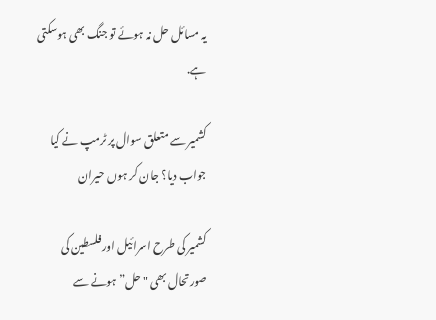یہ مسائل حل نہ ہوئے تو جنگ بھی ہوسکتی ہے.

کشمیر سے متعلق سوال پر ٹرمپ نے کیا جواب دیا؟ جان کر ہوں حیران

کشمیر کی طرح اسرائیل اور فلسطین کی صورتحال بھی "حل” ہونے سے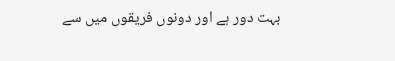بہت دور ہے اور دونوں فریقوں میں سے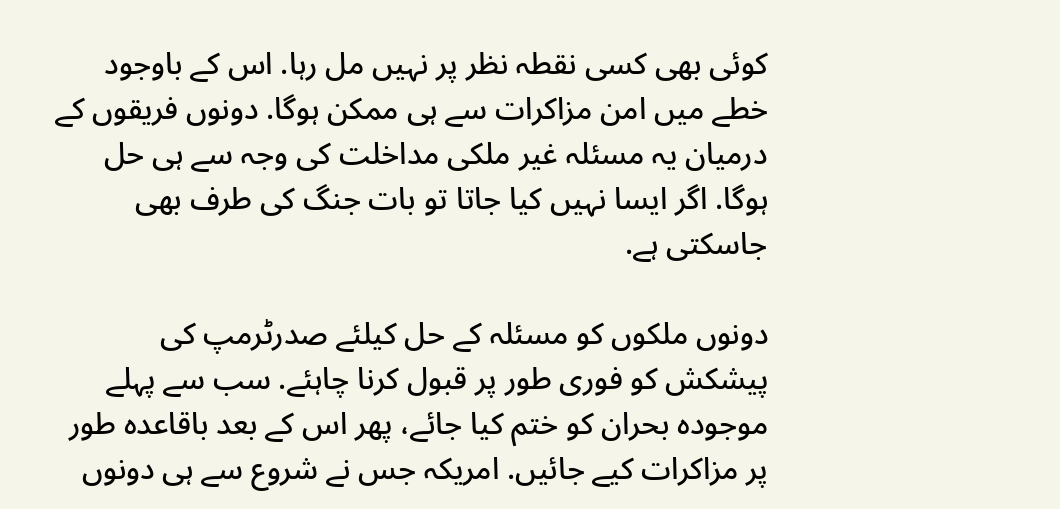کوئی بھی کسی نقطہ نظر پر نہیں مل رہا. اس کے باوجود خطے میں امن مزاکرات سے ہی ممکن ہوگا. دونوں فریقوں کے درمیان یہ مسئلہ غیر ملکی مداخلت کی وجہ سے ہی حل ہوگا. اگر ایسا نہیں کیا جاتا تو بات جنگ کی طرف بھی جاسکتی ہے.

دونوں ملکوں کو مسئلہ کے حل کیلئے صدرٹرمپ کی پیشکش کو فوری طور پر قبول کرنا چاہئے. سب سے پہلے موجودہ بحران کو ختم کیا جائے، پھر اس کے بعد باقاعدہ طور پر مزاکرات کیے جائیں. امریکہ جس نے شروع سے ہی دونوں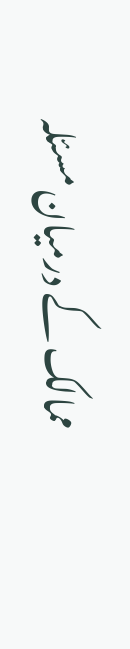ممالک کے درمیان مسئلہ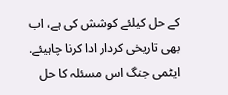کے حل کیلئے کوشش کی ہے، اب بھی تاریخی کردار ادا کرنا چاہیئے. ایٹمی جنگ اس مسئلہ کا حل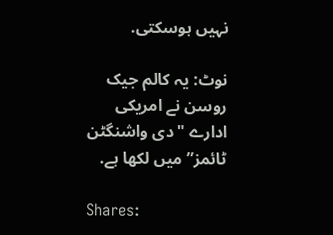نہیں ہوسکتی.

نوٹ: یہ کالم جیک روسن نے امریکی ادارے "دی واشنگٹن ٹائمز” میں‌ لکھا ہے.

Shares: